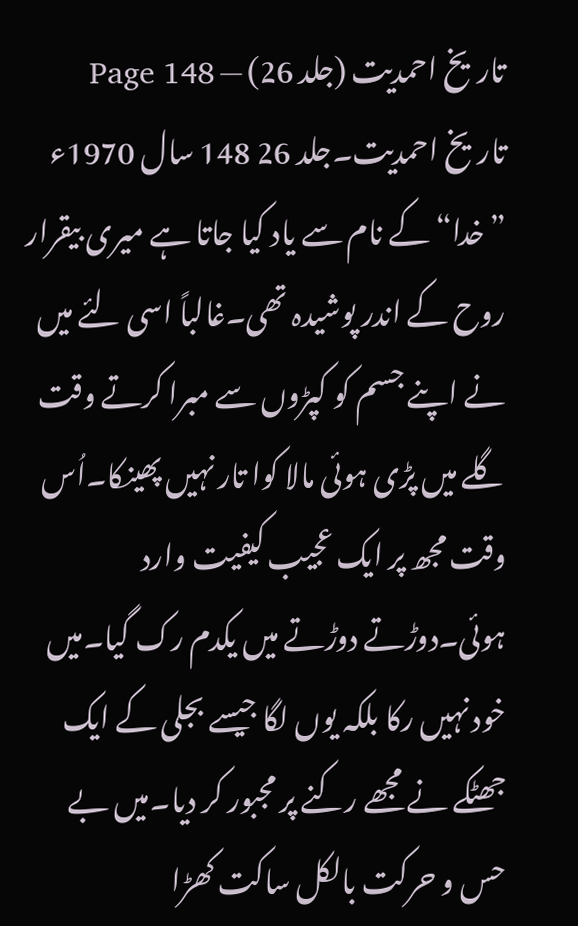تاریخ احمدیت (جلد 26) — Page 148
تاریخ احمدیت۔جلد 26 148 سال 1970ء ”خدا“ کے نام سے یاد کیا جاتا ہے میری بیقرار روح کے اندر پوشیدہ تھی۔غالباً اسی لئے میں نے اپنے جسم کو کپڑوں سے مبرا کرتے وقت گلے میں پڑی ہوئی مالا کوا تار نہیں پھینکا۔اُس وقت مجھ پر ایک عجیب کیفیت وارد ہوئی۔دوڑتے دوڑتے میں یکدم رک گیا۔میں خود نہیں رکا بلکہ یوں لگا جیسے بجلی کے ایک جھٹکے نے مجھے رکنے پر مجبور کر دیا۔میں بے حس و حرکت بالکل ساکت کھڑا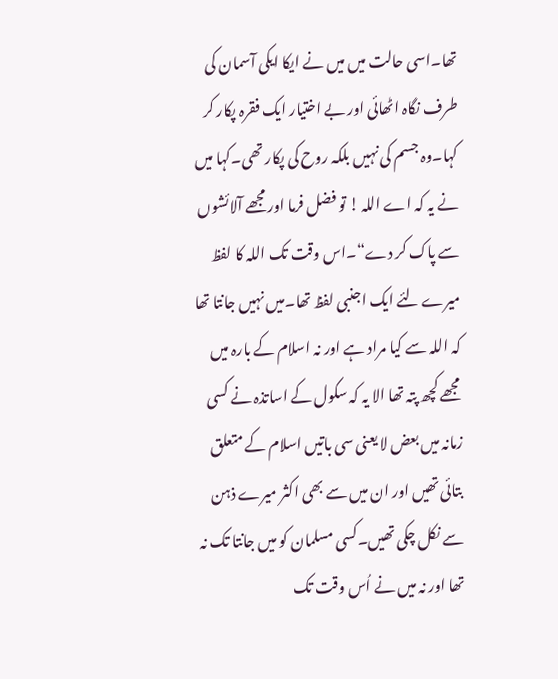تھا۔اسی حالت میں میں نے ایکا ایکی آسمان کی طرف نگاہ اٹھائی اور بے اختیار ایک فقرہ پکار کر کہا۔وہ جسم کی نہیں بلکہ روح کی پکار تھی۔کہا میں نے یہ کہ اے اللہ ! تو فضل فرما اور مجھے آلائشوں سے پاک کر دے“۔اس وقت تک اللہ کا لفظ میرے لئے ایک اجنبی لفظ تھا۔میں نہیں جانتا تھا کہ اللہ سے کیا مراد ہے اور نہ اسلام کے بارہ میں مجھے کچھ پتہ تھا الا یہ کہ سکول کے اساتذہ نے کسی زمانہ میں بعض لا یعنی سی باتیں اسلام کے متعلق بتائی تھیں اور ان میں سے بھی اکثر میرے ذہن سے نکل چکی تھیں۔کسی مسلمان کو میں جانتا تک نہ تھا اور نہ میں نے اُس وقت تک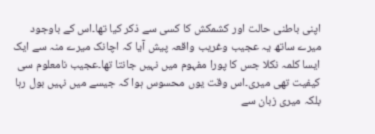اپنی باطنی حالت اور کشمکش کا کسی سے ذکر کیا تھا۔اس کے باوجود میرے ساتھ یہ عجیب وغریب واقعہ پیش آیا کہ اچانک میرے منہ سے ایک ایسا کلمہ نکلا جس کا پورا مفہوم میں نہیں جانتا تھا۔عجیب نامعلوم سی کیفیت تھی میری۔اس وقت یوں محسوس ہوا کہ جیسے میں نہیں بول رہا بلکہ میری زبان سے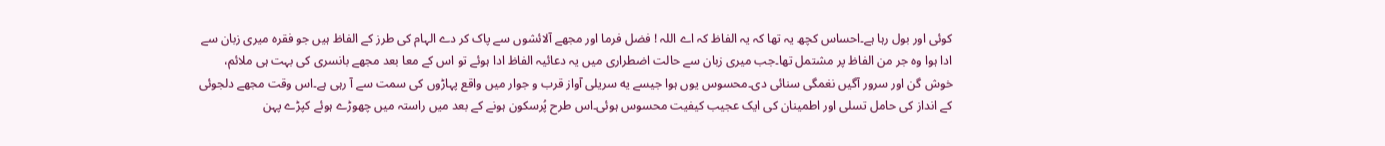کوئی اور بول رہا ہے۔احساس کچھ یہ تھا کہ یہ الفاظ کہ اے اللہ ! فضل فرما اور مجھے آلائشوں سے پاک کر دے الہام کی طرز کے الفاظ ہیں جو فقرہ میری زبان سے ادا ہوا وہ جر من الفاظ پر مشتمل تھا۔جب میری زبان سے حالت اضطراری میں یہ دعائیہ الفاظ ادا ہوئے تو اس کے معا بعد مجھے بانسری کی بہت ہی ملائم، خوش گن اور سرور آگیں نغمگی سنائی دی۔محسوس یوں ہوا جیسے یه سریلی آواز قرب و جوار میں واقع پہاڑوں کی سمت سے آ رہی ہے۔اس وقت مجھے دلجوئی کے انداز کی حامل تسلی اور اطمینان کی ایک عجیب کیفیت محسوس ہوئی۔اس طرح پُرسکون ہونے کے بعد میں راستہ میں چھوڑے ہوئے کپڑے پہن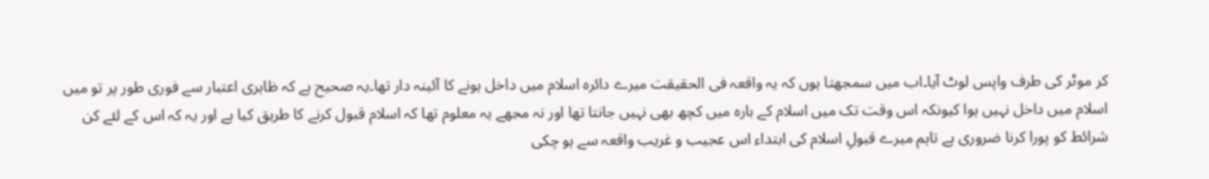کر موٹر کی طرف واپس لوٹ آیا۔اب میں سمجھتا ہوں کہ یہ واقعہ فی الحقیقت میرے دائرہ اسلام میں داخل ہونے کا آئینہ دار تھا۔یہ صحیح ہے کہ ظاہری اعتبار سے فوری طور پر تو میں اسلام میں داخل نہیں ہوا کیونکہ اس وقت تک میں اسلام کے بارہ میں کچھ بھی نہیں جانتا تھا اور نہ مجھے یہ معلوم تھا کہ اسلام قبول کرنے کا طریق کیا ہے اور یہ کہ اس کے لئے کن شرائط کو پورا کرنا ضروری ہے تاہم میرے قبولِ اسلام کی ابتداء اس عجیب و غریب واقعہ سے ہو چکی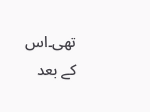تھی۔اس کے بعد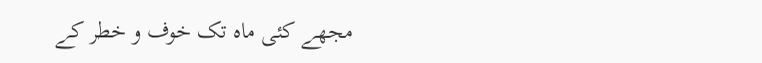مجھے کئی ماہ تک خوف و خطر کے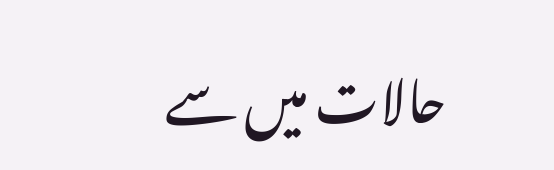حالات میں سے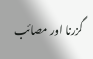گزرنا اور مصائب